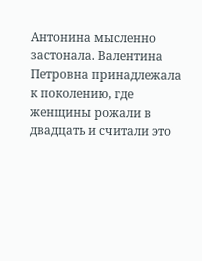Антонина мысленно застонала. Валентина Петровна принадлежала к поколению, где женщины рожали в двадцать и считали это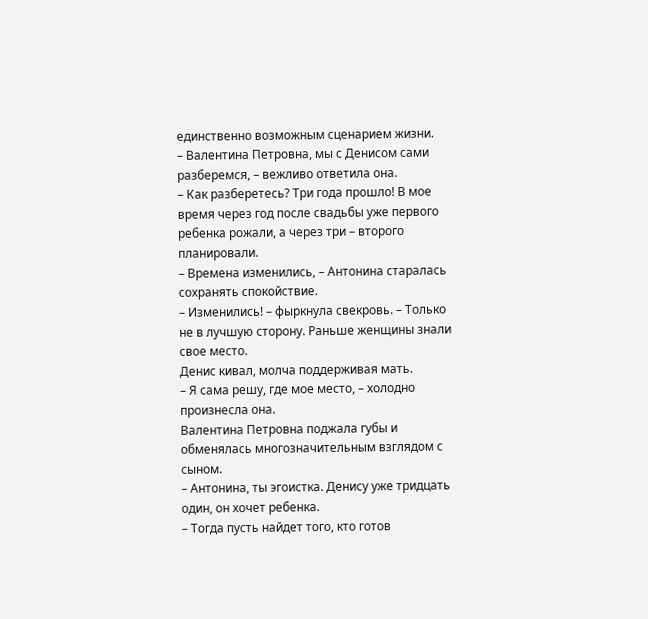единственно возможным сценарием жизни.
– Валентина Петровна, мы с Денисом сами разберемся, – вежливо ответила она.
– Как разберетесь? Три года прошло! В мое время через год после свадьбы уже первого ребенка рожали, а через три – второго планировали.
– Времена изменились, – Антонина старалась сохранять спокойствие.
– Изменились! – фыркнула свекровь. – Только не в лучшую сторону. Раньше женщины знали свое место.
Денис кивал, молча поддерживая мать.
– Я сама решу, где мое место, – холодно произнесла она.
Валентина Петровна поджала губы и обменялась многозначительным взглядом с сыном.
– Антонина, ты эгоистка. Денису уже тридцать один, он хочет ребенка.
– Тогда пусть найдет того, кто готов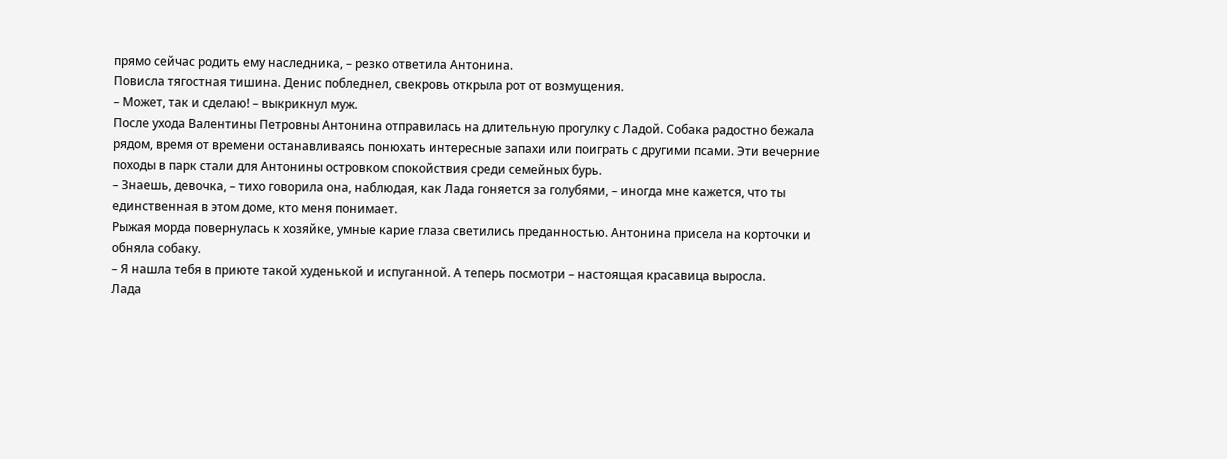прямо сейчас родить ему наследника, – резко ответила Антонина.
Повисла тягостная тишина. Денис побледнел, свекровь открыла рот от возмущения.
– Может, так и сделаю! – выкрикнул муж.
После ухода Валентины Петровны Антонина отправилась на длительную прогулку с Ладой. Собака радостно бежала рядом, время от времени останавливаясь понюхать интересные запахи или поиграть с другими псами. Эти вечерние походы в парк стали для Антонины островком спокойствия среди семейных бурь.
– Знаешь, девочка, – тихо говорила она, наблюдая, как Лада гоняется за голубями, – иногда мне кажется, что ты единственная в этом доме, кто меня понимает.
Рыжая морда повернулась к хозяйке, умные карие глаза светились преданностью. Антонина присела на корточки и обняла собаку.
– Я нашла тебя в приюте такой худенькой и испуганной. А теперь посмотри – настоящая красавица выросла.
Лада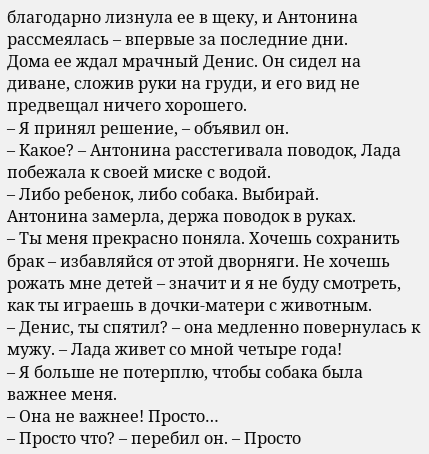благодарно лизнула ее в щеку, и Антонина рассмеялась – впервые за последние дни.
Дома ее ждал мрачный Денис. Он сидел на диване, сложив руки на груди, и его вид не предвещал ничего хорошего.
– Я принял решение, – объявил он.
– Какое? – Антонина расстегивала поводок, Лада побежала к своей миске с водой.
– Либо ребенок, либо собака. Выбирай.
Антонина замерла, держа поводок в руках.
– Ты меня прекрасно поняла. Хочешь сохранить брак – избавляйся от этой дворняги. Не хочешь рожать мне детей – значит и я не буду смотреть, как ты играешь в дочки-матери с животным.
– Денис, ты спятил? – она медленно повернулась к мужу. – Лада живет со мной четыре года!
– Я больше не потерплю, чтобы собака была важнее меня.
– Она не важнее! Просто…
– Просто что? – перебил он. – Просто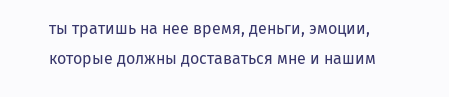ты тратишь на нее время, деньги, эмоции, которые должны доставаться мне и нашим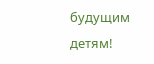будущим детям!